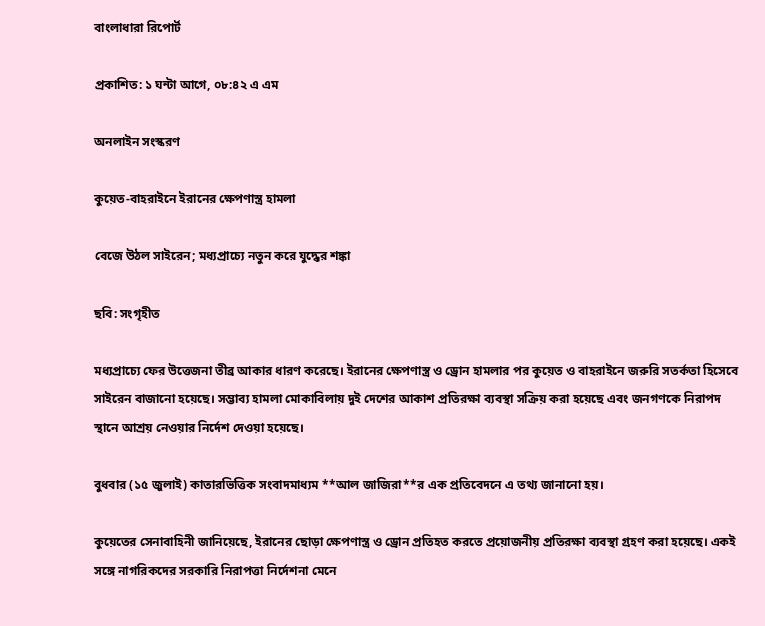বাংলাধারা রিপোর্ট

প্রকাশিত: ১ ঘন্টা আগে, ০৮:৪২ এ এম

অনলাইন সংস্করণ

কুয়েত-বাহরাইনে ইরানের ক্ষেপণাস্ত্র হামলা

বেজে উঠল সাইরেন; মধ্যপ্রাচ্যে নতুন করে যুদ্ধের শঙ্কা

ছবি: সংগৃহীত

মধ্যপ্রাচ্যে ফের উত্তেজনা তীব্র আকার ধারণ করেছে। ইরানের ক্ষেপণাস্ত্র ও ড্রোন হামলার পর কুয়েত ও বাহরাইনে জরুরি সতর্কতা হিসেবে সাইরেন বাজানো হয়েছে। সম্ভাব্য হামলা মোকাবিলায় দুই দেশের আকাশ প্রতিরক্ষা ব্যবস্থা সক্রিয় করা হয়েছে এবং জনগণকে নিরাপদ স্থানে আশ্রয় নেওয়ার নির্দেশ দেওয়া হয়েছে।

বুধবার (১৫ জুলাই) কাতারভিত্তিক সংবাদমাধ্যম **আল জাজিরা**র এক প্রতিবেদনে এ তথ্য জানানো হয়।

কুয়েতের সেনাবাহিনী জানিয়েছে, ইরানের ছোড়া ক্ষেপণাস্ত্র ও ড্রোন প্রতিহত করতে প্রয়োজনীয় প্রতিরক্ষা ব্যবস্থা গ্রহণ করা হয়েছে। একই সঙ্গে নাগরিকদের সরকারি নিরাপত্তা নির্দেশনা মেনে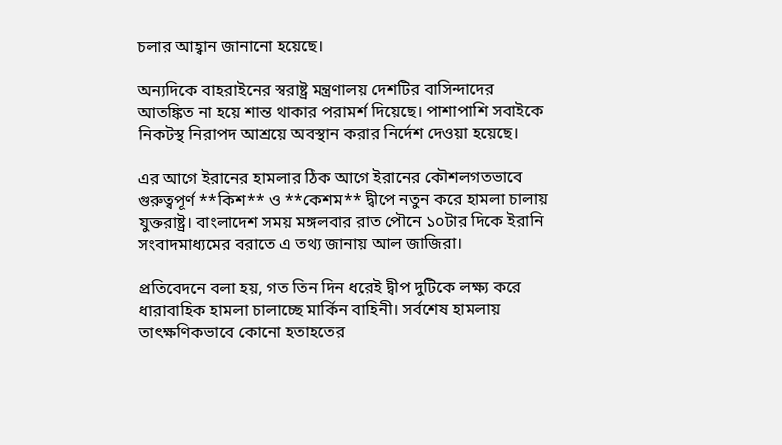চলার আহ্বান জানানো হয়েছে।

অন্যদিকে বাহরাইনের স্বরাষ্ট্র মন্ত্রণালয় দেশটির বাসিন্দাদের আতঙ্কিত না হয়ে শান্ত থাকার পরামর্শ দিয়েছে। পাশাপাশি সবাইকে নিকটস্থ নিরাপদ আশ্রয়ে অবস্থান করার নির্দেশ দেওয়া হয়েছে।

এর আগে ইরানের হামলার ঠিক আগে ইরানের কৌশলগতভাবে গুরুত্বপূর্ণ **কিশ** ও **কেশম** দ্বীপে নতুন করে হামলা চালায় যুক্তরাষ্ট্র। বাংলাদেশ সময় মঙ্গলবার রাত পৌনে ১০টার দিকে ইরানি সংবাদমাধ্যমের বরাতে এ তথ্য জানায় আল জাজিরা।

প্রতিবেদনে বলা হয়, গত তিন দিন ধরেই দ্বীপ দুটিকে লক্ষ্য করে ধারাবাহিক হামলা চালাচ্ছে মার্কিন বাহিনী। সর্বশেষ হামলায় তাৎক্ষণিকভাবে কোনো হতাহতের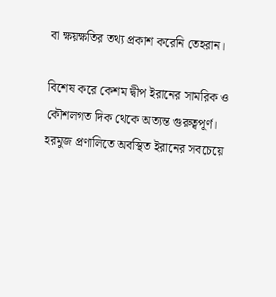বা ক্ষয়ক্ষতির তথ্য প্রকাশ করেনি তেহরান।

বিশেষ করে কেশম দ্বীপ ইরানের সামরিক ও কৌশলগত দিক থেকে অত্যন্ত গুরুত্বপূর্ণ। হরমুজ প্রণালিতে অবস্থিত ইরানের সবচেয়ে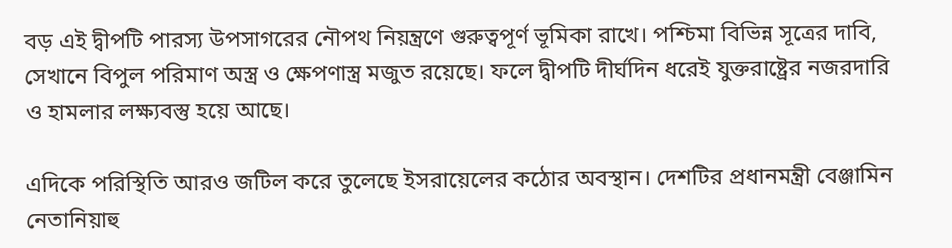বড় এই দ্বীপটি পারস্য উপসাগরের নৌপথ নিয়ন্ত্রণে গুরুত্বপূর্ণ ভূমিকা রাখে। পশ্চিমা বিভিন্ন সূত্রের দাবি, সেখানে বিপুল পরিমাণ অস্ত্র ও ক্ষেপণাস্ত্র মজুত রয়েছে। ফলে দ্বীপটি দীর্ঘদিন ধরেই যুক্তরাষ্ট্রের নজরদারি ও হামলার লক্ষ্যবস্তু হয়ে আছে।

এদিকে পরিস্থিতি আরও জটিল করে তুলেছে ইসরায়েলের কঠোর অবস্থান। দেশটির প্রধানমন্ত্রী বেঞ্জামিন নেতানিয়াহু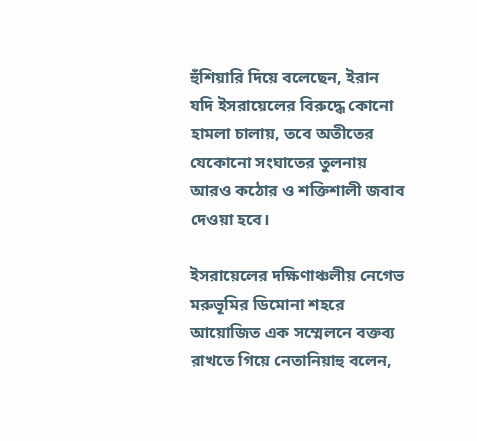হুঁশিয়ারি দিয়ে বলেছেন, ইরান যদি ইসরায়েলের বিরুদ্ধে কোনো হামলা চালায়, তবে অতীতের যেকোনো সংঘাতের তুলনায় আরও কঠোর ও শক্তিশালী জবাব দেওয়া হবে।

ইসরায়েলের দক্ষিণাঞ্চলীয় নেগেভ মরুভূমির ডিমোনা শহরে আয়োজিত এক সম্মেলনে বক্তব্য রাখতে গিয়ে নেতানিয়াহু বলেন,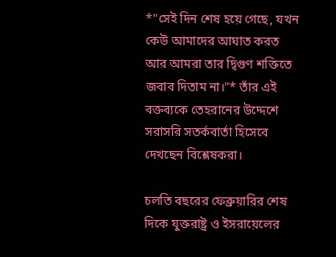*"সেই দিন শেষ হয়ে গেছে, যখন কেউ আমাদের আঘাত করত আর আমরা তার দ্বিগুণ শক্তিতে জবাব দিতাম না।"* তাঁর এই বক্তব্যকে তেহরানের উদ্দেশে সরাসরি সতর্কবার্তা হিসেবে দেখছেন বিশ্লেষকরা।

চলতি বছরের ফেব্রুয়ারির শেষ দিকে যুক্তরাষ্ট্র ও ইসরায়েলের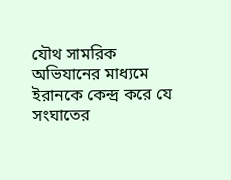যৌথ সামরিক অভিযানের মাধ্যমে ইরানকে কেন্দ্র করে যে সংঘাতের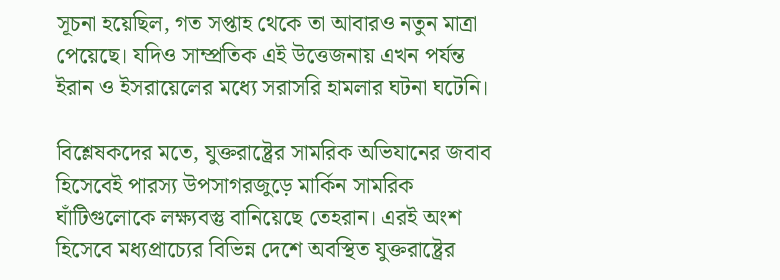সূচনা হয়েছিল, গত সপ্তাহ থেকে তা আবারও নতুন মাত্রা পেয়েছে। যদিও সাম্প্রতিক এই উত্তেজনায় এখন পর্যন্ত ইরান ও ইসরায়েলের মধ্যে সরাসরি হামলার ঘটনা ঘটেনি।

বিশ্লেষকদের মতে, যুক্তরাষ্ট্রের সামরিক অভিযানের জবাব হিসেবেই পারস্য উপসাগরজুড়ে মার্কিন সামরিক ঘাঁটিগুলোকে লক্ষ্যবস্তু বানিয়েছে তেহরান। এরই অংশ হিসেবে মধ্যপ্রাচ্যের বিভিন্ন দেশে অবস্থিত যুক্তরাষ্ট্রের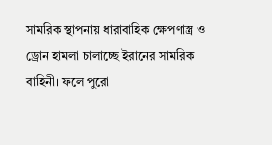সামরিক স্থাপনায় ধারাবাহিক ক্ষেপণাস্ত্র ও ড্রোন হামলা চালাচ্ছে ইরানের সামরিক বাহিনী। ফলে পুরো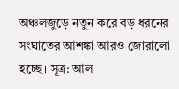অঞ্চলজুড়ে নতুন করে বড় ধরনের সংঘাতের আশঙ্কা আরও জোরালো হচ্ছে। সূত্র: আল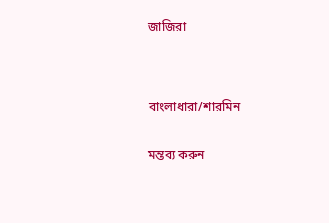জাজিরা




বাংলাধারা/শারমিন


মন্তব্য করুন